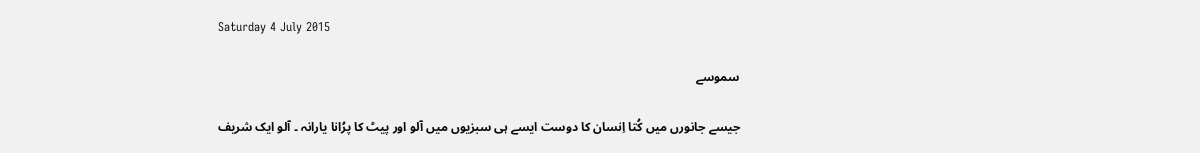Saturday 4 July 2015

سموسے

جیسے جانورں میں کُتا اِنسان کا دوست ایسے ہی سبزیوں میں آلو اور پیٹ کا پرُانا یارانہ ۔ آلو ایک شریف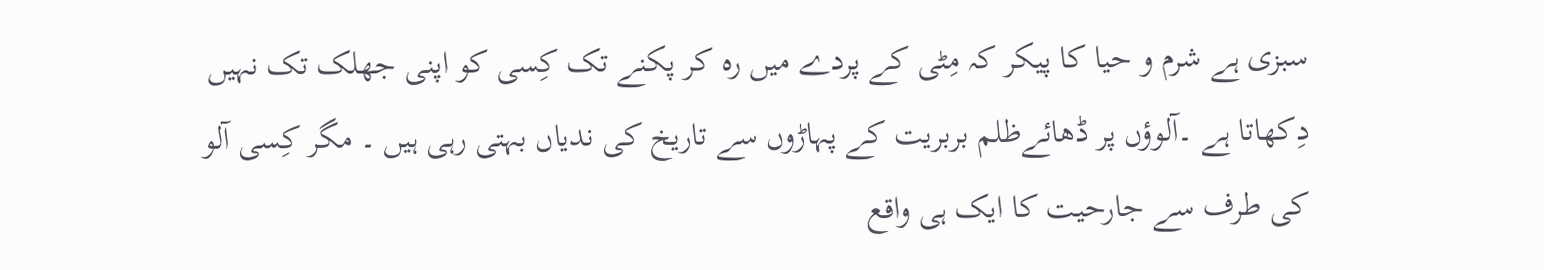سبزی ہے شرم و حیا کا پیکر کہ مِٹی کے پردے میں رہ کر پکنے تک کِسی کو اپنی جھلک تک نہیں دِکھاتا ہے ۔آلوؤں پر ڈھائےظلم بربریت کے پہاڑوں سے تاریخ کی ندیاں بہتی رہی ہیں ۔ مگر کِسی آلو کی طرف سے جارحیت کا ایک ہی واقع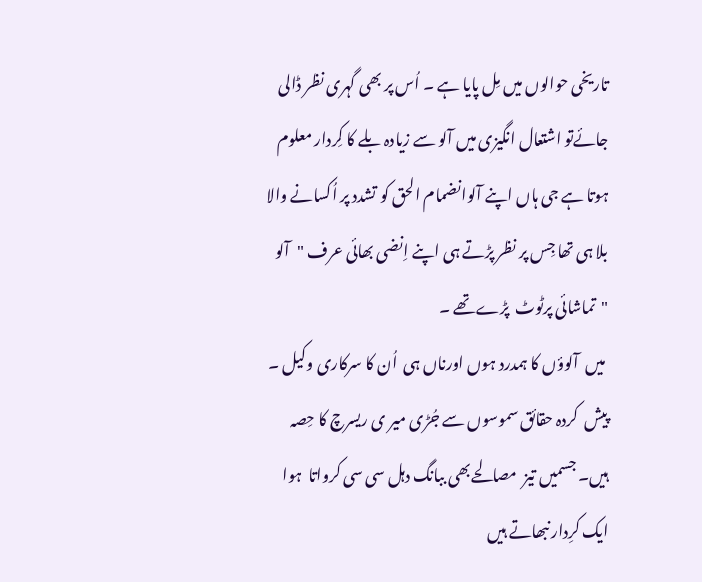تاریخی حوالوں میں مِل پایا ہے ۔ اُس پر بھی گہری نظر ڈالی جائےتو اشتعال انگیزی میں آلو سے زیادہ بلے کا کِردار معلوم ہوتا ہے جی ہاں اپنے آلوانضمام الحق کو تشدد پر اُکسانے والا بلا ہی تھا جِس پر نظر پڑتے ہی اپنے اِنضی بھائی عرف "آلو "تماشائی پرٹوٹ  پڑےتھے ۔
 میں  آلوؤں کا ہمدرد ہوں اورناں ہی  اُن کا سرکاری وکیل ۔ پیش  کردہ حقائق سموسوں سے جُڑی میر ی ریسرچ کا حِصہ ہیں۔ جسمیں تیز  مصالحےبھی ببانگ دہل سی سی کرواتا  ہوا ایک کرِدار نبھاتے ہیں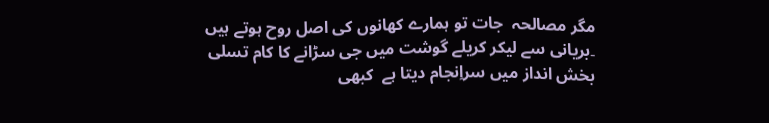مگر مصالحہ  جات تو ہمارے کھانوں کی اصل روح ہوتے ہیں ۔بریانی سے لیکر کریلے گوشت میں جی سڑانے کا کام تسلی بخش انداز میں سراِنجام دیتا ہے  کبھی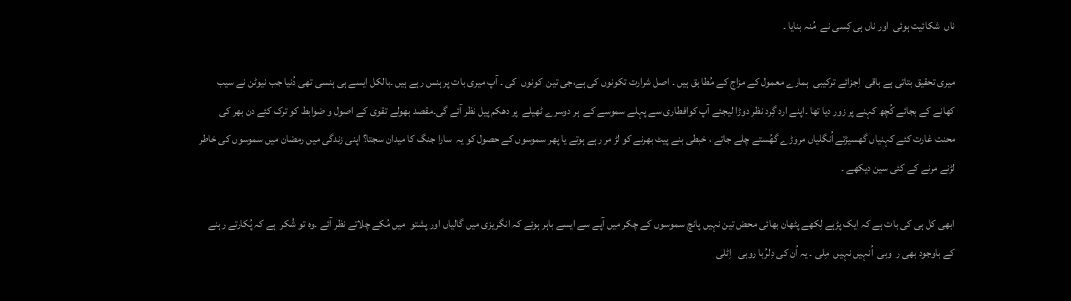ناں  شکائیت ہوئی  اور ناں ہی کِسی نے  مُنہ بنایا ۔

میری تحقیق بتاتی ہے باقی  اِجزائے ترکیبی  ہمارے معمول کے مزاج کے مُطا بق ہیں ۔ اصل شرارت تکونوں کی ہے،جی تین  کونوں  کی ۔ آپ میری بات پر ہنس رہے ہیں ۔بالکل ایسے ہی ہنسی تھی دُنیا جب نیوٹن نے سیب کھانے کے بجائے کُچھ کہنے پر زور دیا تھا ۔اپنے ارد گِرد نظر دوڑا لیجئے آپ کوافطاری سے پہلے سموسے کے  ہر دوسرے ٹھیلے  پر دھکم پیل نظر آئے گی۔مقصد بھولے تقوی کے اصول و ضوابط کو ترک کئے دن بھر کی محنت غارت کئے کہنیاں گھسیڑتے اُنگلیاں مروڑے گھُستے چلے جاتے ، خبطی بنے پیٹ بھرنے کو لڑ مر رہے ہوتے یا پھر سموسوں کے حصول کو یہ  سارا جنگ کا میدان سجتا؟ اپنی زندگی میں رمضان میں سموسوں کی خاطر لڑنے مرنے کے کئی سین دیکھے ۔

ابھی کل ہی کی بات ہے کہ ایک پڑہے لِکھے پٹھان بھائی محض تین نہیں پانچ سموسوں کے چکر میں آپے سے ایسے باہر ہوئے کہ انگریزی میں گالیاں اور پشتو  میں مُکے چلاتے نظر آئے ۔وہ تو شُکر  ہے کہ پُکارتے رہنے کے باوجود بھی ر  وبی  اُنہیں نہیں  مِلی ۔ یہ اُن کی دِلرُبا روبی   اِٹلی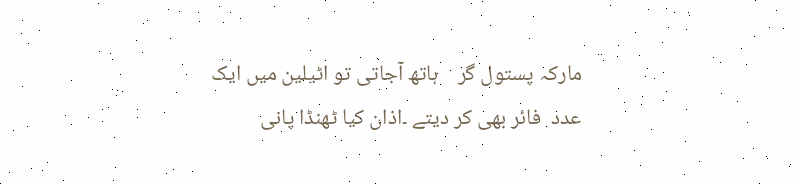مارکہ پستول گر    ہاتھ آجاتی تو اٹیلین میں ایک عدد  فائر بھی کر دیتے ۔اذان کیا ٹھنڈا پانی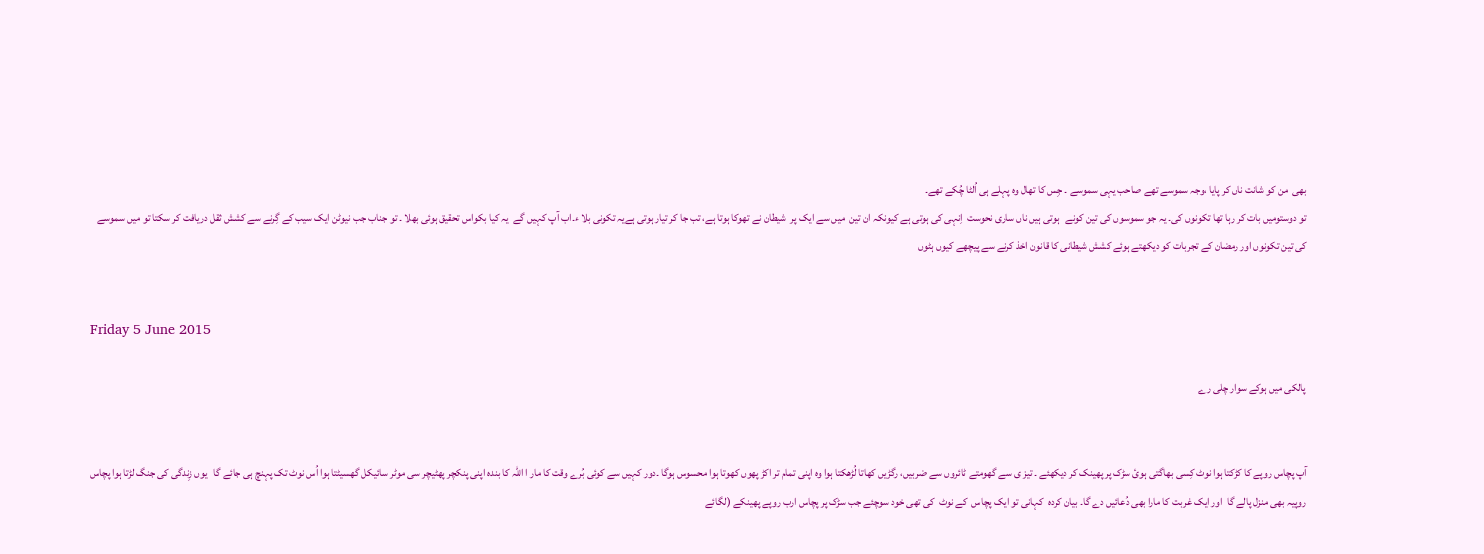بھی  من کو شانت ناں کر پایا ،وجہ سموسے تھے صاحب یہی سموسے ۔ جِس کا تھال وہ پہلے ہی اُلٹا چُکے تھے۔
تو دوستومیں بات کر رہا تھا تکونوں کی۔ یہ جو سموسوں کی تین کونے   ہوتی ہیں ناں ساری نحوست  اِنہی کی ہوتی ہے کیونکہ ان تین  میں سے ایک پر  شیطان نے تھوکا ہوتا ہے، تب جا کر تیار ہوتی ہےیہ تکونی بلا ء۔اب آپ کہیں گے  یہ کیا بکواس تحقیق ہوئی بھلا ۔ تو جناب جب نیوٹن ایک سیب کے گِرنے سے کشش ثقل دریافت کر سکتا تو میں سموسے کی تین تکونوں اور رمضان کے تجربات کو دیکھتے ہوئے کشش شیطانی کا قانون اخذ کرنے سے پیچھے کیوں ہٹوں


Friday 5 June 2015

پالکی میں ہوکے سوار چلی رے


آپ پچاس روپے کا کڑکتا ہوا نوٹ کِسی بھاگتی ہوئ سڑک پر پھینک کر دیکھئے ۔ تیز ی سے گھومتے ٹائروں سے ضربیں، رگڑیں کھاتا لُڑھکتا ہوا وہ اپنی تمام تر اکڑ پھوں کھوتا ہوا محسوس ہوگا ۔دور کہیں سے کوئی بُرے وقت کا مار ا اللہ کا بندہ اپنی پنکچر پھٹیچر سی موٹر سائیکل گھسیٹتا ہوا اُس نوٹ تک پہنچ ہی جائے گا   یوں زِندگی کی جنگ لڑتا ہوا پچاس روپیہ بھی منزل پالے گا  اور ایک غربت کا مارا بھی دُعائیں دے گا۔ بیان کردہ  کہانی تو ایک پچاس  کے نوٹ  کی تھی خود سوچئے جب سڑک پر پچاس ارب روپے پھینکے (لگائے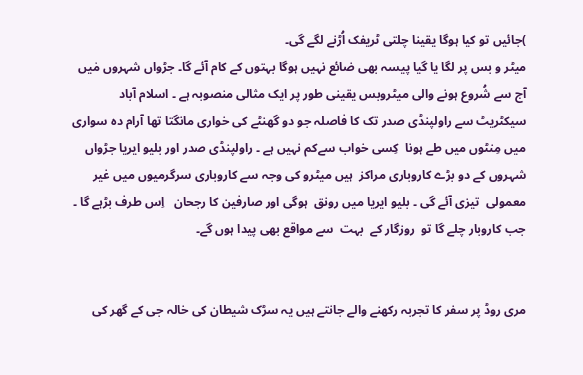)جائیں تو کیا ہوگا یقینا چلتی ٹریفک اُڑنے لگے گی۔
میٹر و بس پر لگا یا گیا پیسہ بھی ضائع نہیں ہوگا بہتوں کے کام آئے گا۔ جڑواں شہروں مٰیں آج سے شُروع ہونے والی میٹروبس یقینی طور پر ایک مثالی منصوبہ ہے ۔ اسلام آباد سیکٹریٹ سے راولپنڈی صدر تک کا فاصلہ جو دو گھنٹے کی خواری مانگتا تھا آرام دہ سواری میں مِنٹوں میں طے ہونا  کِسی خواب سےکم نہیں ہے ۔ راولپنڈی صدر اور بلیو ایریا جڑواں شہروں کے دو بڑے کاروباری مراکز  ہیں میٹرو کی وجہ سے کاروباری سرگرمیوں میں غیر  معمولی  تیزی آئے گی ۔ بلیو ایریا میں رونق  ہوگی اور صارفین کا رجحان   اِس طرف بڑہے گا ۔ جب کاروبار چلے گا تو  روزگار کے  بہت  سے مواقع بھی پیدا ہوں گے۔


مری روڈ پر سفر کا تجربہ رکھنے والے جانتے ہیں یہ سڑک شیطان کی خالہ جی کے گھر کی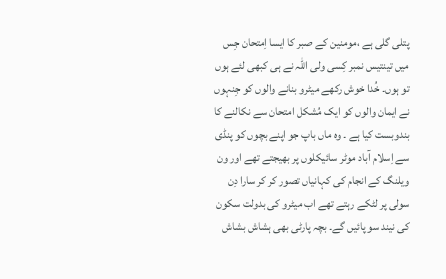پتلی گلی ہے ،مومنین کے صبر کا ایسا اِمتحان جِس میں تینتیس نمبر کِسی ولی اللہ نے ہی کبھی لئے ہوں تو ہوں۔ خُدا خوش رکھے میٹرو بنانے والوں کو جِنہوں نے ایمان والوں کو ایک مُشکل امتحان سے نکالنے کا بندوبست کیا ہے ۔ وہ ماں باپ جو اپنے بچوں کو پنڈی سے اِسلام آباد موٹر سائیکلوں پر بھیجتے تھے اور ون ویلنگ کے انجام کی کہانیاں تصور کر کر سارا دِن سولی پر لٹکے رہتے تھے اب میٹرو کی بدولت سکون کی نیند سو پائیں گے۔ بچہ پارٹی بھی ہشاش بشاش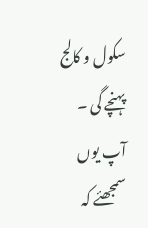سکول و کالج پہنچے گی ۔ آپ یوں سمجھئے کہ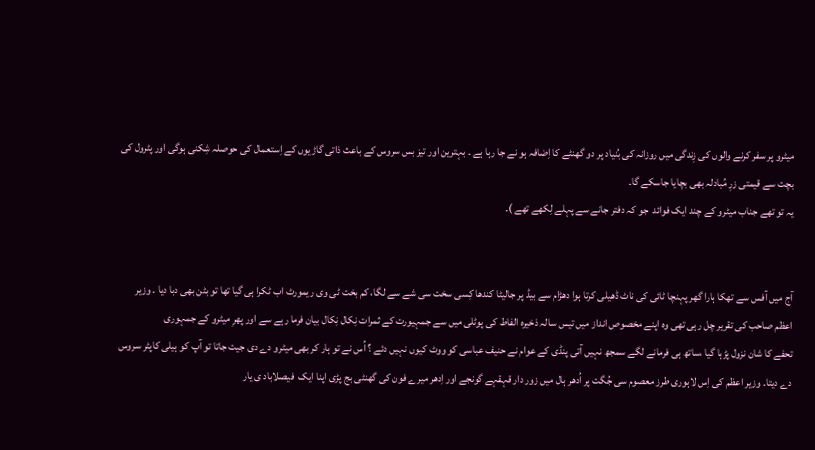میٹرو پر سفر کرنے والوں کی زِندگی میں روزانہ کی بُنیاد پر دو گھنٹے کا اِضافہ ہو نے جا رہا ہے ۔ بہترین اور تیز بس سروس کے باعث ذاتی گاڑیوں کے اِستعمال کی حوصلہ شِکنی ہوگی اور پٹرول کی بچت سے قیمتی زرِ مُبادلہ بھی بچایا جاسکے گا۔
یہ تو تھے جناب میٹرو کے چند ایک فوائد  جو کہ دفتر جانے سے پہلے لِکھے تھے )۔


آج میں آفس سے تھکا ہارا گھر پہنچا ٹائی کی ناٹ ڈھیلی کرتا ہوا دھڑام سے بیڈ پر جالیٹا کندھا کِسی سخت سی شے سے لگا، کم بخت ٹی وی ریمورٹ اب ٹکرا ہی گیا تھا تو بٹن بھی دبا دیا ۔ وزیر اعظم صاحب کی تقریر چل رہی تھی وہ اپنے مخصوص انداز میں تیس سالہ ذخیرہ الفاط کی پوٹلی میں سے جمہیورت کے ثمرات نِکال نِکال بیان فرما رہے سے اور پھرِ میٹرو کے جمہوری
تحفے کا شان نزول پڑہا گیا ،ساتھ ہی فرمانے لگے سمجھ نہیں آتی پنڈی کے عوام نے حنیف عباسی کو ووٹ کیوں نہیں دئے ؟ اُس نے تو ہار کر بھی میٹرو دے دی جیت جاتا تو آپ کو ہیلی کاپٹر سروس دے دیتا۔ وزیر اعظم کی اِس لاہوری طرز معصوم سی جُگت پر اُدھر ہال میں زور دار قہقہے گونجے اور اِدھر میرے فون کی گھنٹی بج پڑی اپنا ایک  فیصلاباد ی یار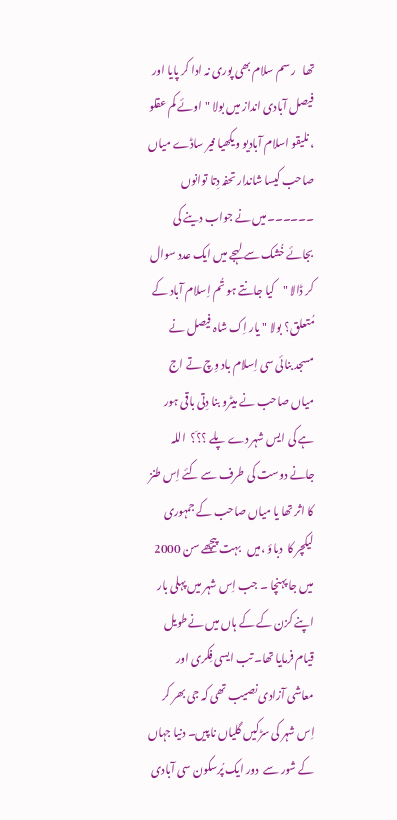تھا   ر سم سلام بھی پوری نہ ادا کر پایا اور فیصل آبادی انداز میں بولا "اوئے کم عقلو ، نلیقو اسلام آبادیو ویکھیا فیر ساڈے میاں صاحب کیسا شاندار تحفہ دِتا توانوں ۔۔۔۔۔۔میں نے جواب دینے کی بجائے خُشک سے لہجے میں ایک عدد سوال کر ڈالا "کیا جانتے ہو تُم اِسلام آباد کے مُتعلق؟ بولا " یار اِک شاہ فیصل نے مسجد بنائی سی اِسلام باد وِچ تے اج میاں صاحب نے میٹرو بنا دِتی باقی ہور ہے کی ایس شہر دے پلے ؟؟َ؟  اللہ   جانے دوست کی طرف سے کئے اِس طنز کا اثر تھا یا میاں صاحب کے جمہوری لیکچر کا  دباؤ ،میں   بہت پیچھے سن 2000 میں جا پہنچا ۔ جب اِس شہر میں پہلی بار اپنے کزن کے کے ہاں میں نےطویل قیام فرمایا تھا۔ تب ایسی فِکری اور معاشی آزادی نصیب تھی کہ جی بھر کر اِس شہر کی سڑکیں گلیاں ناپیں۔ دنیا جہاں کے شور سے  دور ایک پُرسکون سی آبادی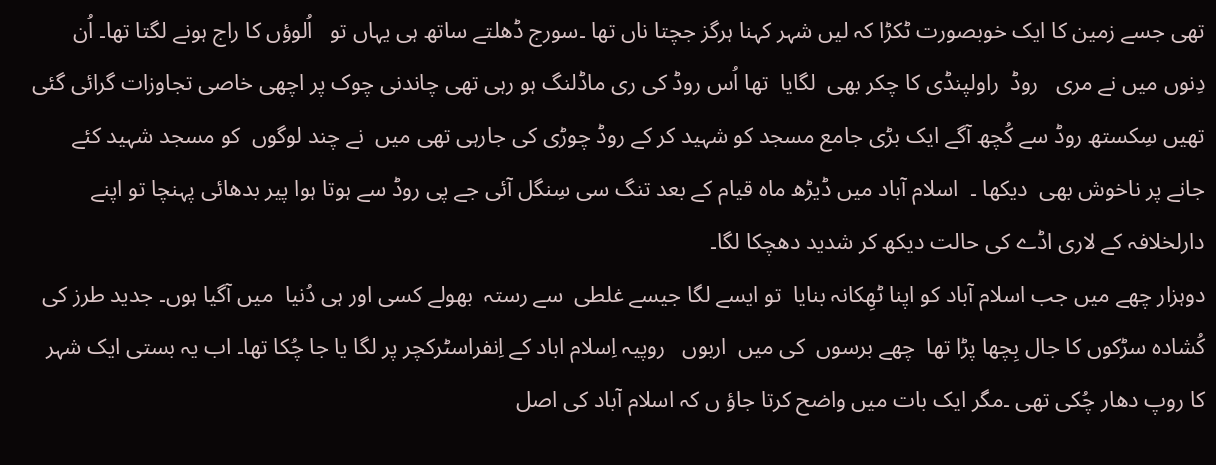تھی جسے زمین کا ایک خوبصورت ٹکڑا کہ لیں شہر کہنا ہرگز جچتا ناں تھا ۔سورج ڈھلتے ساتھ ہی یہاں تو   اُلوؤں کا راج ہونے لگتا تھا۔ اُن دِنوں میں نے مری   روڈ  راولپنڈی کا چکر بھی  لگایا  تھا اُس روڈ کی ری ماڈلنگ ہو رہی تھی چاندنی چوک پر اچھی خاصی تجاوزات گرائی گئی تھیں سِکستھ روڈ سے کُچھ آگے ایک بڑی جامع مسجد کو شہید کر کے روڈ چوڑی کی جارہی تھی میں  نے چند لوگوں  کو مسجد شہید کئے  جانے پر ناخوش بھی  دیکھا ۔  اسلام آباد میں ڈیڑھ ماہ قیام کے بعد تنگ سی سِنگل آئی جے پی روڈ سے ہوتا ہوا پیر بدھائی پہنچا تو اپنے دارلخلافہ کے لاری اڈے کی حالت دیکھ کر شدید دھچکا لگا۔
دوہزار چھے میں جب اسلام آباد کو اپنا ٹھِکانہ بنایا  تو ایسے لگا جیسے غلطی  سے رستہ  بھولے کسی اور ہی دُنیا  میں آگیا ہوں۔ جدید طرز کی کُشادہ سڑکوں کا جال بِچھا پڑا تھا  چھے برسوں  کی میں  اربوں   روپیہ اِسلام اباد کے اِنفراسٹرکچر پر لگا یا جا چُکا تھا۔ اب یہ بستی ایک شہر کا روپ دھار چُکی تھی ۔مگر ایک بات میں واضح کرتا جاؤ ں کہ اسلام آباد کی اصل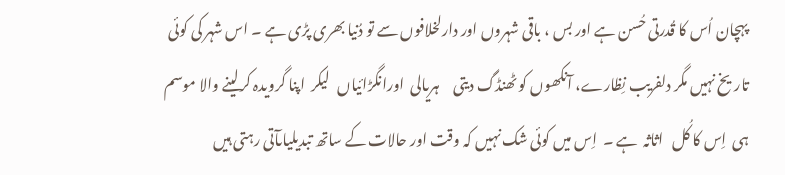پہچان اُس کا قُدرتی حُسن ہے اور بس ، باقی شہروں اور دارلخلافوں سے تو دُنیا بھری پڑی ہے ۔ اس شہر کی کوئی تاریخ نہیں مگر دلفریب نِظارے، آنکھوں کو ٹھنڈگ دیتی     ہریالی  اورانگڑائیاں   لیکر  اپنا گرویدہ کرلینے والا موسم ہی  اِس کا کُل   اثاثہ  ہے ۔  اِس میں کوئی شک نہیں کہ وقت اور حالات کے ساتھ تبدیلیاںآتی رہتی ہیں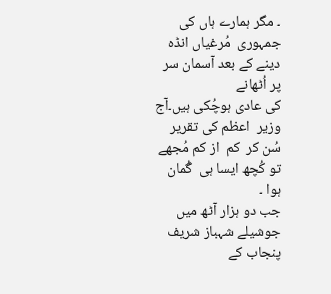۔ مگر ہمارے ہاں کی جمہوری  مُرغیاں انڈہ دینے کے بعد آسمان سر پر اُٹھانے
کی عادی ہوچُکی ہیں۔آج وزیر  اعظم کی تقریر سُن کر  کم  از کم مُجھے تو کُچھ ایسا ہی  گُمان  ہوا ۔
جب دو ہزار آٹھ میں جوشیلے شہباز شریف پنجاب کے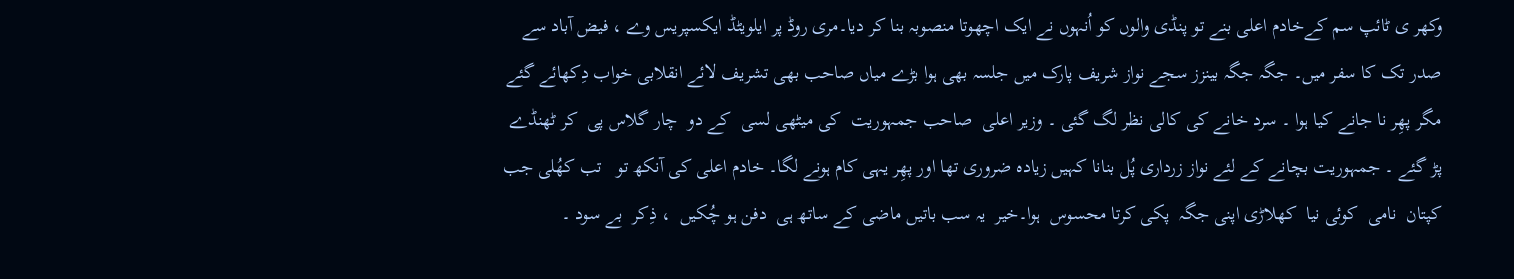وکھر ی ٹائپ سم کےخادم اعلی بنے تو پنڈی والوں کو اُنہوں نے ایک اچھوتا منصوبہ بنا کر دیا۔مری روڈ پر ایلویٹڈ ایکسپریس وے ، فیض آباد سے صدر تک کا سفر میں۔ جگہ جگہ بینزز سجے نواز شریف پارک میں جلسہ بھی ہوا بڑے میاں صاحب بھی تشریف لائے انقلابی خواب دِکھائے گئے مگر پھِر نا جانے کیا ہوا ۔ سرد خانے کی کالی نظر لگ گئی ۔ وزیر اعلی  صاحب جمہوریت  کی میٹھی لسی  کے دو  چار گلاس پی  کر ٹھنڈے  پڑ گئے ۔ جمہوریت بچانے کے لئے نواز زرداری پُل بنانا کہیں زیادہ ضروری تھا اور پھِر یہی کام ہونے لگا۔ خادم اعلی کی آنکھ تو   تب کھُلی جب کپتان  نامی  کوئی نیا  کھلاڑی اپنی جگہ  پکی کرتا محسوس  ہوا۔خیر  یہ سب باتیں ماضی کے ساتھ ہی  دفن ہو چُکیں  ، ذِکر  بے سود ۔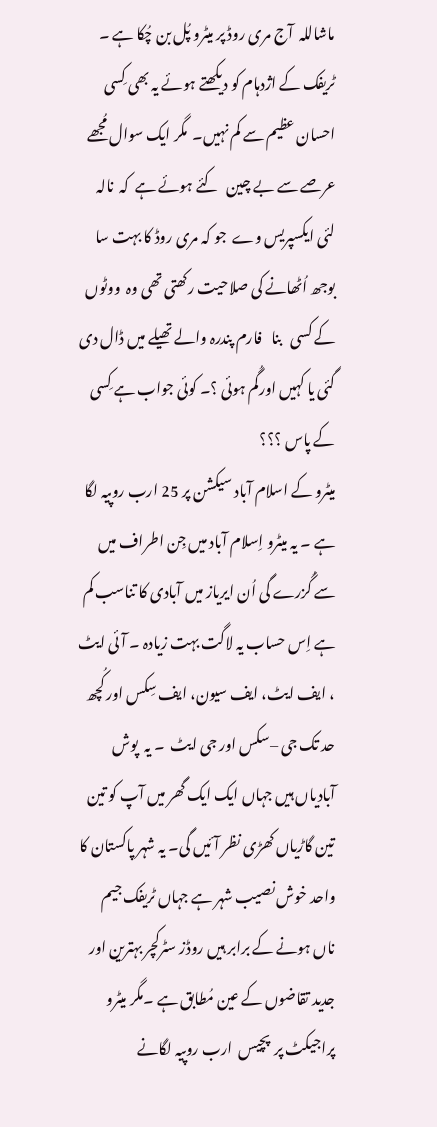ماشاللہ  آج مری روڈ پر میٹرو پُل بن چُکا ہے ۔ ٹریفک کے اژدہام کو دیکھتے ہوئے یہ بھی کِسی احسان عظیم سے کم نہیں۔  مگر ایک سوال مُجھے  عرصے سے بے چین   کئے ہوئے ہے  کہ  نالہ لئی ایکسپریس وے  جو کہ مری روڈ کا بہت سا بوجھ اُٹھانے کی صلاحیت رکھتی تھی وہ  ووٹوں کے کسی   بنا   فارم پندرہ والے تھیلے میں ڈال دی گئی یا کہیں اورگُم ہوئی ؟۔ کوئی جواب ہے کِسی کے پاس ؟؟؟
میٹرو کے اسلام آباد سیکشن پر 25 ارب روپیہ لگا ہے ۔ یہ میٹرو اِسلام آباد میں جِن اطراف میں سے گُزرے گی اُن ایریاز میں آبادی کا تناسب کم ہے اِس حساب یہ لاگت بہت زیادہ ۔ آئی ایٹ ، ایف ایٹ، ایف سیون، ایف سِکس اور کُچھ حد تک جی –سکس اور جی ایٹ  ۔ یہ  پوش آبادیاں ہیں جہاں ایک ایک گھر میں آپ کو تین تین گاڑیاں کھڑی نظر آئیں گی۔ یہ شہر پاکستان کا واحد خوش نصیب شہر ہے جہاں ٹریفک جیم ناں ہونے کے برابر ہیں روڈز سٹرکچر بہترین اور جدید تقاضوں کے عین مُطابق ہے ۔مگر میٹرو پراجیکٹ پر  پچیس  ارب روپیہ لگانے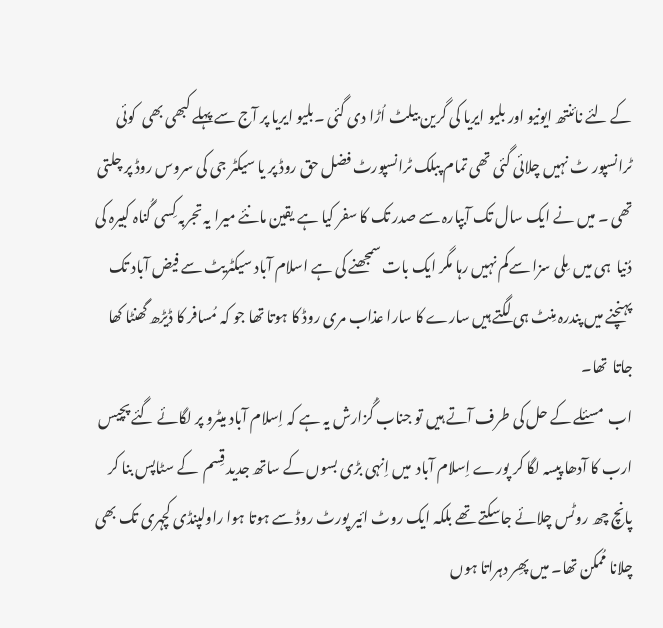کے لئے نائنتھ ایونیو اور بلیو ایریا کی گرین بیلٹ اُڑا دی گئی ۔بلیو ایریا پر آج سے پہلے کبھی بھی  کوئی ٹرانسپور ٹ نہیں چلائی گئی تھی تمام پبلک ٹرانسپورٹ فضل حق روڈ پر یا سیکٹر جی کی سروس روڈ پر چلتی تھی ۔ میں نے ایک سال تک آبپارہ سے صدر تک کا سفر کیا ہے یقین مانئے میرا یہ تجربہ کِسی گُناہ کبیرہ کی  دُنیا  ہی میں  مِلی سزا سےکم نہیں رہا مگر ایک بات سمجھنے کی ہے اسلام آباد سیکٹریٹ سے فیض آباد تک پہنچنے میں پندرہ مِنٹ ہی لگتے ہیں سارے کا سارا عذاب مری روڈ کا ہوتا تھا جو کہ مُسافر کا ڈیڑھ گھنٹا کھا جاتا  تھا۔
اب  مسئلے کے حل کی طرف آتے ہیں تو جناب گُزارش یہ ہے کہ اِسلام آباد میٹرو پر لگائے گئے پچیس ارب کا آدھا پیسہ لگا کر پورے اِسلام آباد  میں اِنہی بڑی بسوں کے ساتھ جدید قِسم  کے سٹاپس بنا کر پانچ چھ روٹس چلائے جاسکتے تھے بلکہ ایک روٹ ائیر پورٹ روڈ سے ہوتا ہوا راولپنڈی کچہری تک بھی چلانا مُمکن تھا۔ میں پھِر دہراتا ہوں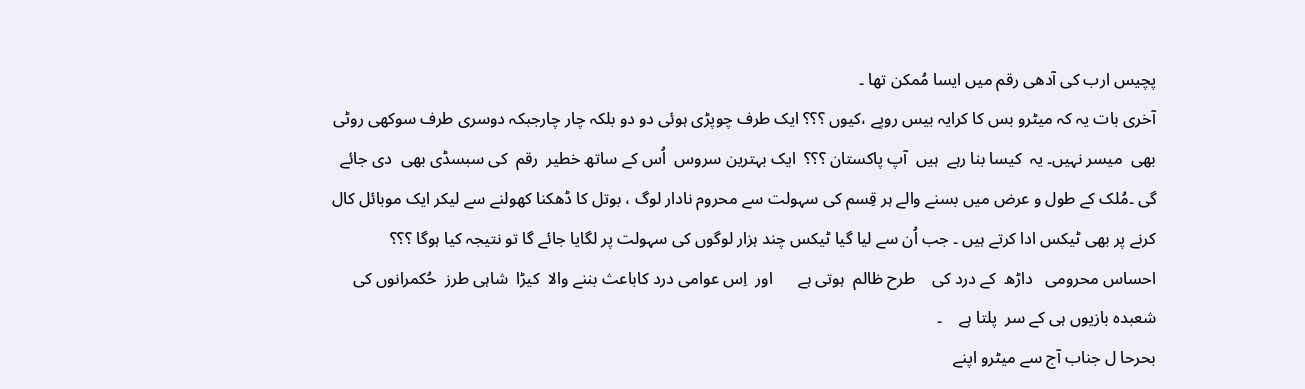پچیس ارب کی آدھی رقم میں ایسا مُمکن تھا ۔
آخری بات یہ کہ میٹرو بس کا کرایہ بیس روپے ،کیوں ؟؟؟ ایک طرف چوپڑی ہوئی دو دو بلکہ چار چارجبکہ دوسری طرف سوکھی روٹی بھی  میسر نہیں۔ یہ  کیسا بنا رہے  ہیں  آپ پاکستان ؟؟؟  ایک بہترین سروس  اُس کے ساتھ خطیر  رقم  کی سبسڈی بھی  دی جائے گی ۔مُلک کے طول و عرض میں بسنے والے ہر قِسم کی سہولت سے محروم نادار لوگ ، بوتل کا ڈھکنا کھولنے سے لیکر ایک موبائل کال کرنے پر بھی ٹیکس ادا کرتے ہیں ۔ جب اُن سے لیا گیا ٹیکس چند ہزار لوگوں کی سہولت پر لگایا جائے گا تو نتیجہ کیا ہوگا ؟؟؟
احساس محرومی   داڑھ  کے درد کی    طرح ظالم  ہوتی ہے      اور  اِس عوامی درد کاباعث بننے والا  کیڑا  شاہی طرز  حُکمرانوں کی شعبدہ بازیوں ہی کے سر  پلتا ہے    ۔
بحرحا ل جناب آج سے میٹرو اپنے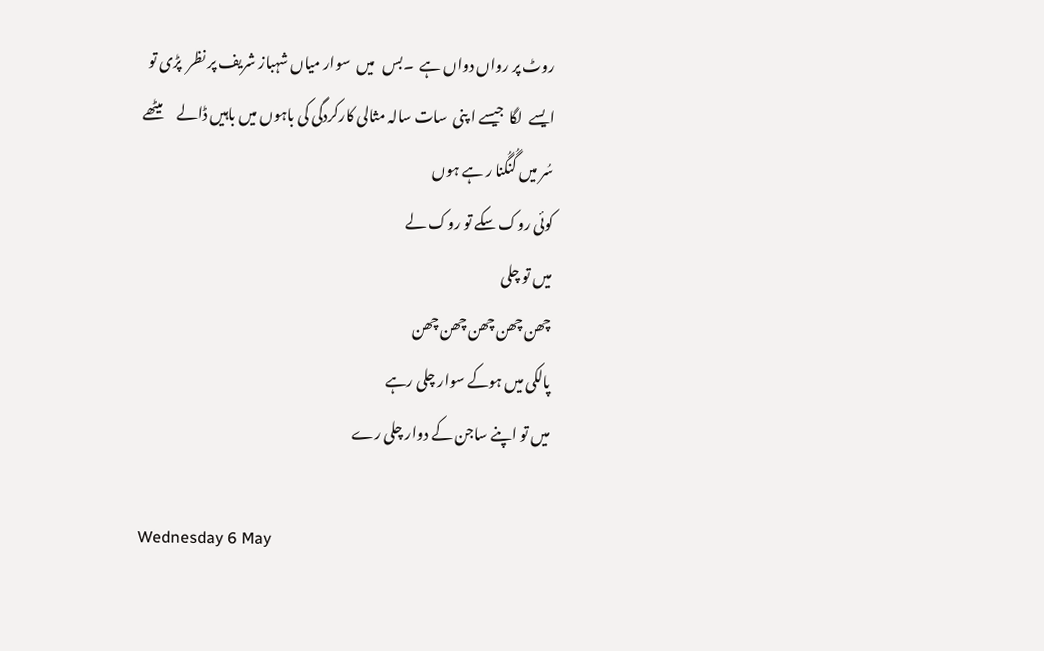روٹ پر رواں دواں ہے  ۔بس   میں  سوار میاں شہباز شریف پر نظر  پڑی تو ایسے  لگا  جیسے ا پنی  سات سالہ مثالی کارکردگی کی باہوں میں باہیں ڈالے     میٹھے سُر میں گُنگُنا ر ہے ہوں
کوئی روک سکے تو روک لے
میں تو چلی
چھن چھن چھن چھن چھن
پالکی میں ہوکے سوار چلی رہے
میں تو اپنے ساجن کے دوار چلی رے

Wednesday 6 May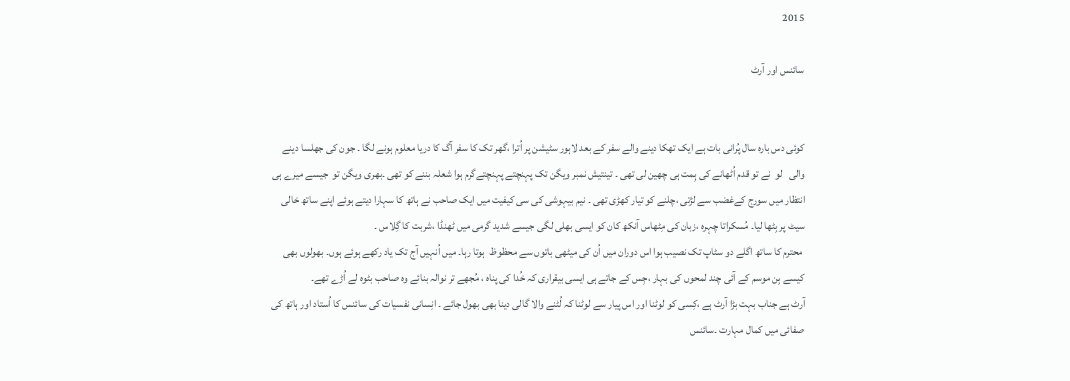2015

سائنس اور آرٹ


کوئی دس بارہ سال پُرانی بات ہے ایک تھکا دینے والے سفر کے بعد لاہور سٹیشن پر اُترا ،گھر تک کا سفر آگ کا دریا معلوم ہونے لگا ۔ جون کی جھلسا دینے والی   لو  نے تو قدم اُٹھانے کی ہِمت ہی چھین لی تھی ۔ تینتیش نمبر ویگن تک پہنچتے پہنچتےگرم ہوا شعلہ بننے کو تھی ۔بھری ویگن تو  جیسے میرے ہی انتظار میں سورج کےغضب سے لڑتی ،چلنے کو تیار کھڑی تھی ۔ نیم بیہوشی کی سی کیفیت میں ایک صاحب نے ہاتھ کا سہارا دیتے ہوئے اپنے ساتھ خالی سیٹ پر بِٹھا لیا۔ مُسکراتا چہرہ ،زبان کی مِٹھاس آنکھ کان کو ایسی بھلی لگی جیسے شدید گرمی میں ٹھنڈا ،شربت کا گِلاس ۔
 محترم کا ساتھ اگلے دو سٹاپ تک نصیب ہوا اس دوران میں اُن کی میٹھی باتوں سے محظوظ  ہوتا رہا۔ میں اُنہیں آج تک یاد رکھے ہوئے ہوں۔ بھولوں بھی کیسے بِن موسم کے آئی چند لمحوں کی بہار ،جِس کے جاتے ہی ایسی بیقراری کہ خُدا کی پناہ ، مُجھے تر نوالہ بنائے وہ صاحب بٹوہ لے اُڑے تھے۔
آرٹ ہے جناب بہت بڑا آرٹ ہے ،کِسی کو لوٹنا اور اس پیار سے لوٹنا کہ لُٹنے والا گالی دینا بھی بھول جائے ۔ انِسانی نفسیات کی سائنس کا اُستاد اور ہاتھ کی صفائی میں کمال مہارت ۔سائنس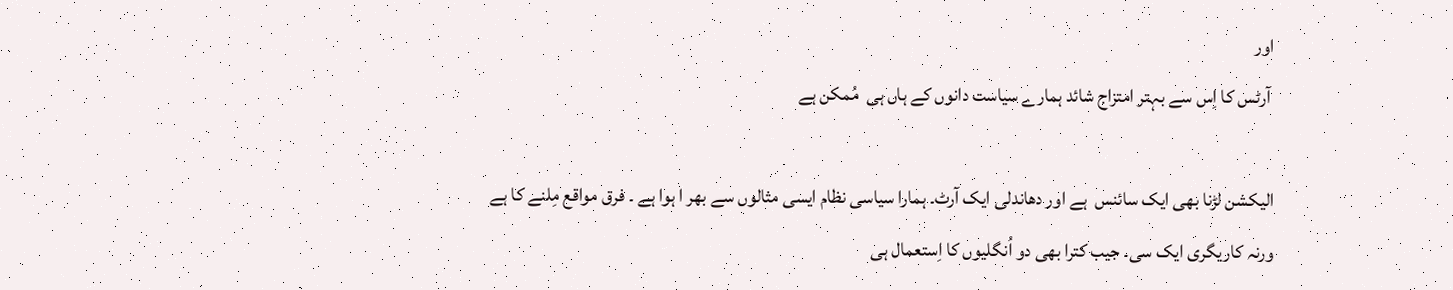اور
 آرٹس کا اِس سے بہتر امتزاج شائد ہمارے سیاست دانوں کے ہاں ہی  مُمکن ہے

الیکشن لڑنا بھی ایک سائنس  ہے اور دھاندلی ایک آرٹ۔ ہمارا سیاسی نظام ایسی مثالوں سے بھر ا ہوا ہے ۔ فرق مواقع مِلنے کا ہے ورنہ کاریگری ایک سی۔ جیب کترا بھی دو اُنگلیوں کا اِستعمال ہی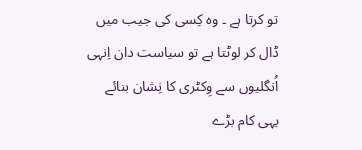تو کرتا ہے ۔ وہ کِسی کی جیب میں ڈال کر لوٹتا ہے تو سیاست دان اِنہی اُنگلیوں سے وِکٹری کا نِشان بنائے یہی کام بڑے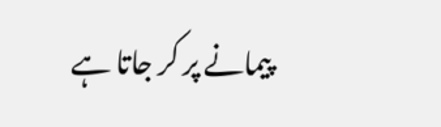پیمانے پر کر جاتا ہے